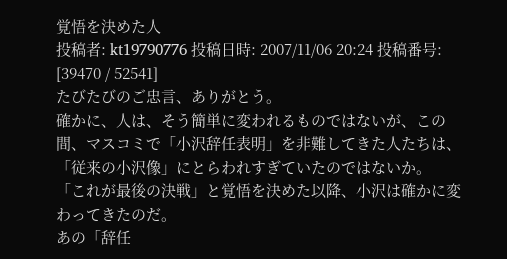覚悟を決めた人
投稿者: kt19790776 投稿日時: 2007/11/06 20:24 投稿番号: [39470 / 52541]
たびたびのご忠言、ありがとう。
確かに、人は、そう簡単に変われるものではないが、この間、マスコミで「小沢辞任表明」を非難してきた人たちは、「従来の小沢像」にとらわれすぎていたのではないか。
「これが最後の決戦」と覚悟を決めた以降、小沢は確かに変わってきたのだ。
あの「辞任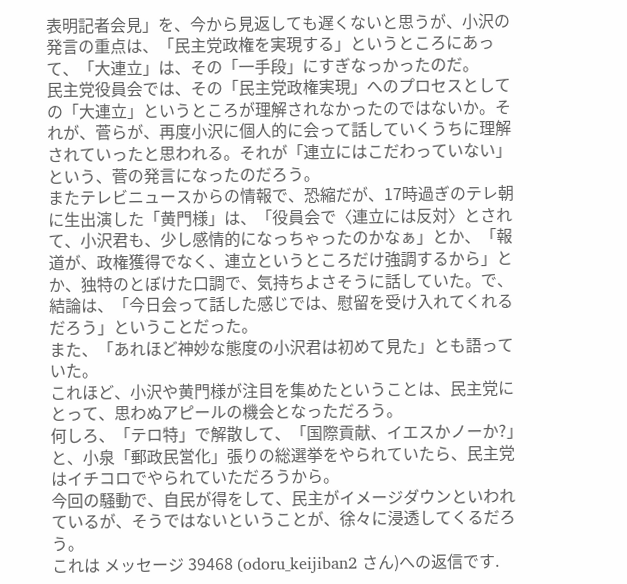表明記者会見」を、今から見返しても遅くないと思うが、小沢の発言の重点は、「民主党政権を実現する」というところにあって、「大連立」は、その「一手段」にすぎなっかったのだ。
民主党役員会では、その「民主党政権実現」へのプロセスとしての「大連立」というところが理解されなかったのではないか。それが、菅らが、再度小沢に個人的に会って話していくうちに理解されていったと思われる。それが「連立にはこだわっていない」という、菅の発言になったのだろう。
またテレビニュースからの情報で、恐縮だが、17時過ぎのテレ朝に生出演した「黄門様」は、「役員会で〈連立には反対〉とされて、小沢君も、少し感情的になっちゃったのかなぁ」とか、「報道が、政権獲得でなく、連立というところだけ強調するから」とか、独特のとぼけた口調で、気持ちよさそうに話していた。で、結論は、「今日会って話した感じでは、慰留を受け入れてくれるだろう」ということだった。
また、「あれほど神妙な態度の小沢君は初めて見た」とも語っていた。
これほど、小沢や黄門様が注目を集めたということは、民主党にとって、思わぬアピールの機会となっただろう。
何しろ、「テロ特」で解散して、「国際貢献、イエスかノーか?」と、小泉「郵政民営化」張りの総選挙をやられていたら、民主党はイチコロでやられていただろうから。
今回の騒動で、自民が得をして、民主がイメージダウンといわれているが、そうではないということが、徐々に浸透してくるだろう。
これは メッセージ 39468 (odoru_keijiban2 さん)への返信です.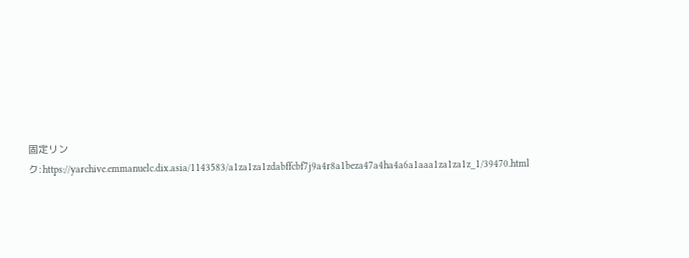固定リンク:https://yarchive.emmanuelc.dix.asia/1143583/a1za1za1zdabffcbf7j9a4r8a1beza47a4ha4a6a1aaa1za1za1z_1/39470.html